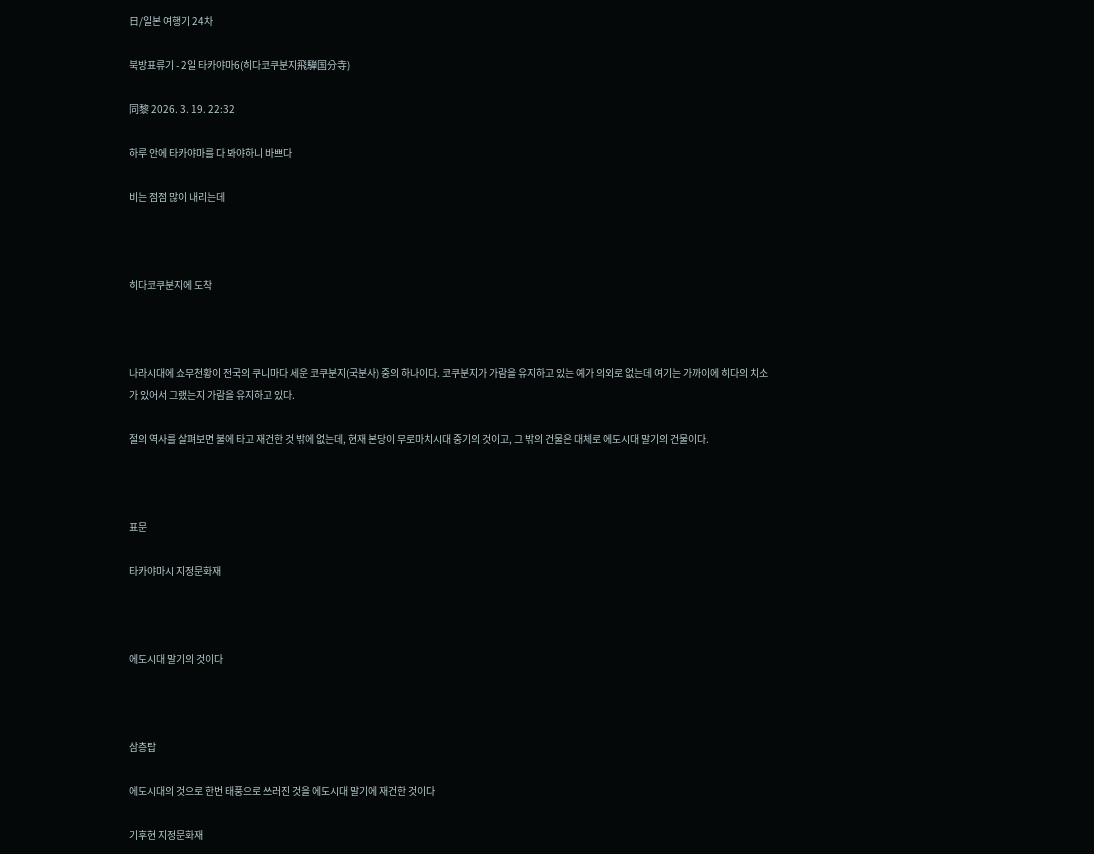日/일본 여행기 24차

북방표류기 - 2일 타카야마6(히다코쿠분지飛騨国分寺)

同黎 2026. 3. 19. 22:32

하루 안에 타카야마를 다 봐야하니 바쁘다

비는 점점 많이 내리는데



히다코쿠분지에 도착



나라시대에 쇼무천황이 전국의 쿠니마다 세운 코쿠분지(국분사) 중의 하나이다. 코쿠분지가 가람을 유지하고 있는 예가 의외로 없는데 여기는 가까이에 히다의 치소가 있어서 그랬는지 가람을 유지하고 있다.

절의 역사를 살펴보면 불에 타고 재건한 것 밖에 없는데, 현재 본당이 무로마치시대 중기의 것이고, 그 밖의 건물은 대체로 에도시대 말기의 건물이다.



표문

타카야마시 지정문화재



에도시대 말기의 것이다



삼층탑

에도시대의 것으로 한번 태풍으로 쓰러진 것을 에도시대 말기에 재건한 것이다

기후현 지정문화재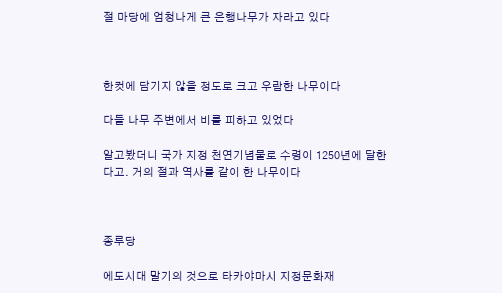절 마당에 엄청나게 큰 은행나무가 자라고 있다



한컷에 담기지 않을 정도로 크고 우람한 나무이다

다들 나무 주변에서 비를 피하고 있었다

알고봤더니 국가 지정 천연기념물로 수령이 1250년에 달한다고. 거의 절과 역사를 같이 한 나무이다



종루당

에도시대 말기의 것으로 타카야마시 지정문화재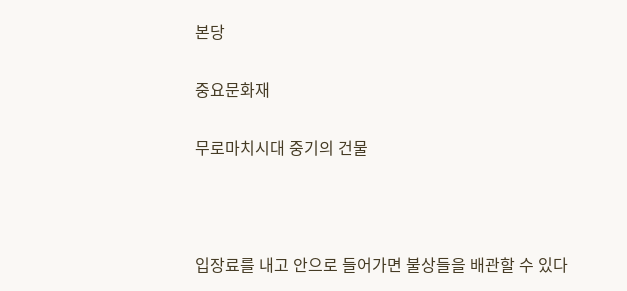본당

중요문화재

무로마치시대 중기의 건물



입장료를 내고 안으로 들어가면 불상들을 배관할 수 있다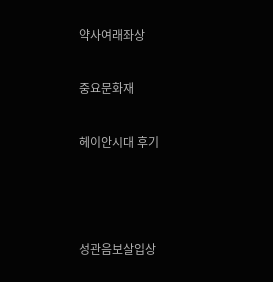약사여래좌상

중요문화재

헤이안시대 후기



성관음보살입상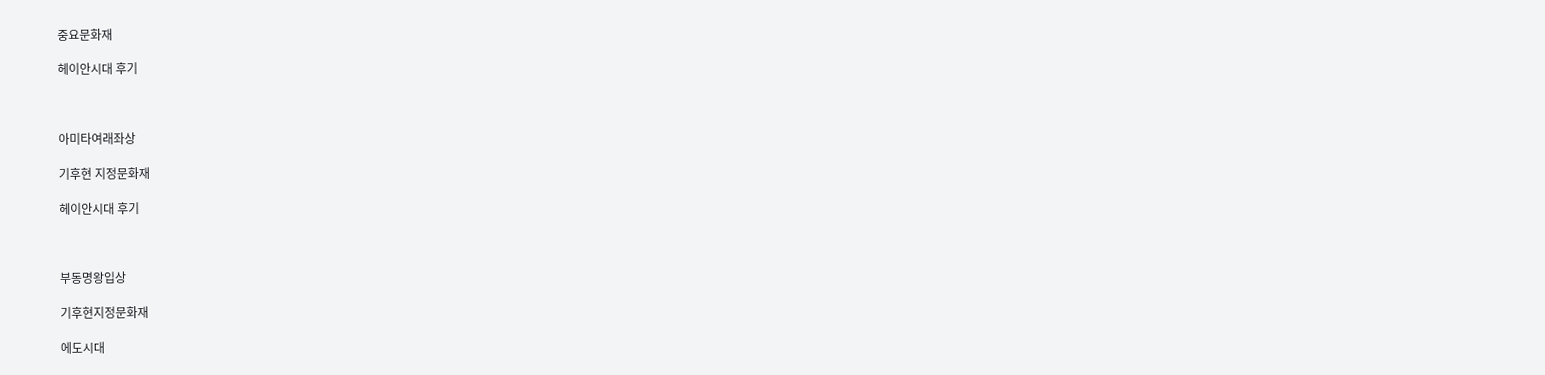중요문화재

헤이안시대 후기



아미타여래좌상

기후현 지정문화재

헤이안시대 후기



부동명왕입상

기후현지정문화재

에도시대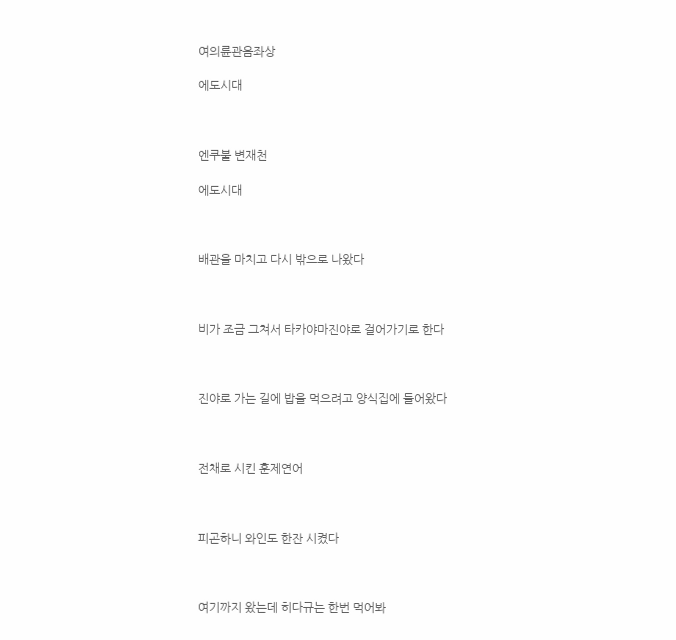여의륜관음좌상

에도시대



엔쿠불 변재천

에도시대



배관을 마치고 다시 밖으로 나왔다



비가 조금 그쳐서 타카야마진야로 걸어가기로 한다



진야로 가는 길에 밥을 먹으려고 양식집에 들어왔다



전채로 시킨 훈제연어



피곤하니 와인도 한잔 시켰다



여기까지 왔는데 히다규는 한번 먹어봐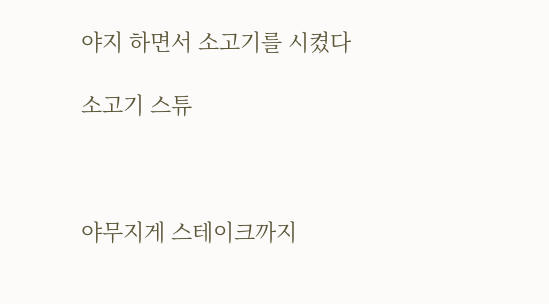야지 하면서 소고기를 시켰다

소고기 스튜



야무지게 스테이크까지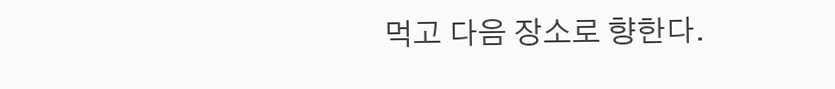먹고 다음 장소로 향한다.